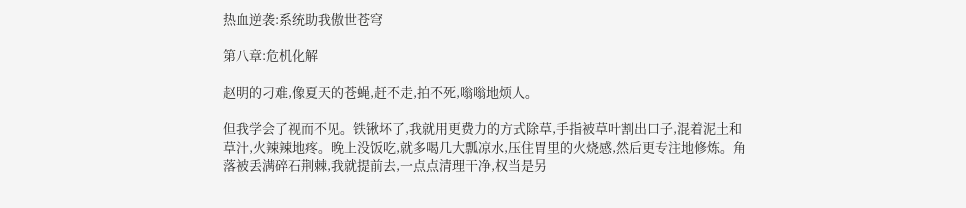热血逆袭:系统助我傲世苍穹

第八章:危机化解

赵明的刁难,像夏天的苍蝇,赶不走,拍不死,嗡嗡地烦人。

但我学会了视而不见。铁锹坏了,我就用更费力的方式除草,手指被草叶割出口子,混着泥土和草汁,火辣辣地疼。晚上没饭吃,就多喝几大瓢凉水,压住胃里的火烧感,然后更专注地修炼。角落被丢满碎石荆棘,我就提前去,一点点清理干净,权当是另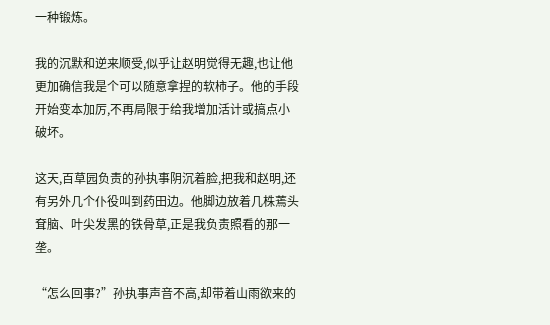一种锻炼。

我的沉默和逆来顺受,似乎让赵明觉得无趣,也让他更加确信我是个可以随意拿捏的软柿子。他的手段开始变本加厉,不再局限于给我增加活计或搞点小破坏。

这天,百草园负责的孙执事阴沉着脸,把我和赵明,还有另外几个仆役叫到药田边。他脚边放着几株蔫头耷脑、叶尖发黑的铁骨草,正是我负责照看的那一垄。

“怎么回事?”孙执事声音不高,却带着山雨欲来的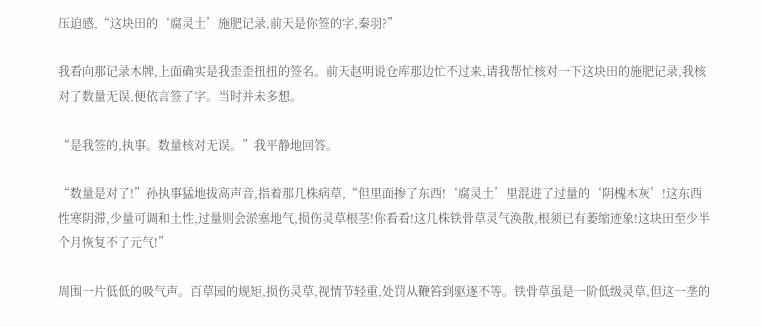压迫感,“这块田的‘腐灵土’施肥记录,前天是你签的字,秦羽?”

我看向那记录木牌,上面确实是我歪歪扭扭的签名。前天赵明说仓库那边忙不过来,请我帮忙核对一下这块田的施肥记录,我核对了数量无误,便依言签了字。当时并未多想。

“是我签的,执事。数量核对无误。”我平静地回答。

“数量是对了!”孙执事猛地拔高声音,指着那几株病草,“但里面掺了东西!‘腐灵土’里混进了过量的‘阴槐木灰’!这东西性寒阴滞,少量可调和土性,过量则会淤塞地气,损伤灵草根茎!你看看!这几株铁骨草灵气涣散,根须已有萎缩迹象!这块田至少半个月恢复不了元气!”

周围一片低低的吸气声。百草园的规矩,损伤灵草,视情节轻重,处罚从鞭笞到驱逐不等。铁骨草虽是一阶低级灵草,但这一垄的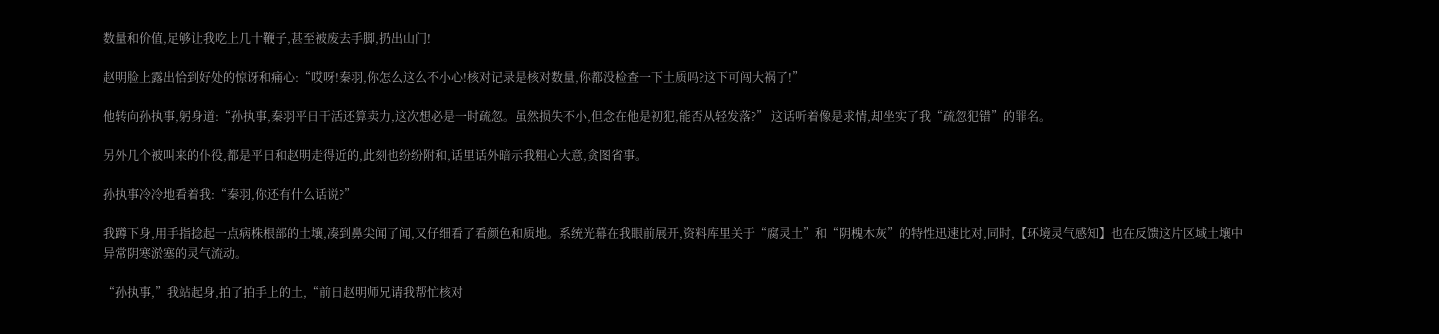数量和价值,足够让我吃上几十鞭子,甚至被废去手脚,扔出山门!

赵明脸上露出恰到好处的惊讶和痛心:“哎呀!秦羽,你怎么这么不小心!核对记录是核对数量,你都没检查一下土质吗?这下可闯大祸了!”

他转向孙执事,躬身道:“孙执事,秦羽平日干活还算卖力,这次想必是一时疏忽。虽然损失不小,但念在他是初犯,能否从轻发落?” 这话听着像是求情,却坐实了我“疏忽犯错”的罪名。

另外几个被叫来的仆役,都是平日和赵明走得近的,此刻也纷纷附和,话里话外暗示我粗心大意,贪图省事。

孙执事冷冷地看着我:“秦羽,你还有什么话说?”

我蹲下身,用手指捻起一点病株根部的土壤,凑到鼻尖闻了闻,又仔细看了看颜色和质地。系统光幕在我眼前展开,资料库里关于“腐灵土”和“阴槐木灰”的特性迅速比对,同时,【环境灵气感知】也在反馈这片区域土壤中异常阴寒淤塞的灵气流动。

“孙执事,”我站起身,拍了拍手上的土,“前日赵明师兄请我帮忙核对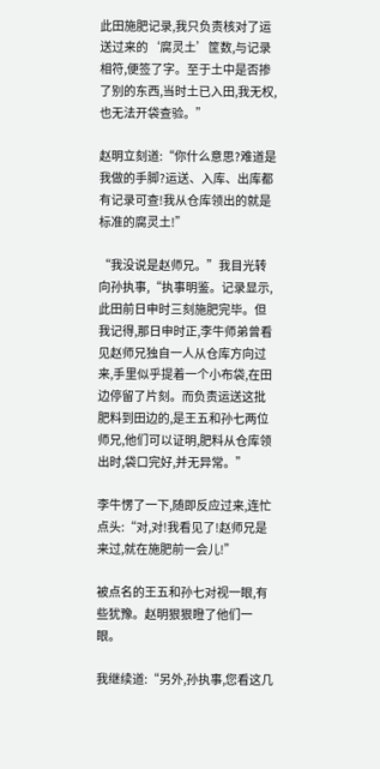此田施肥记录,我只负责核对了运送过来的‘腐灵土’筐数,与记录相符,便签了字。至于土中是否掺了别的东西,当时土已入田,我无权,也无法开袋查验。”

赵明立刻道:“你什么意思?难道是我做的手脚?运送、入库、出库都有记录可查!我从仓库领出的就是标准的腐灵土!”

“我没说是赵师兄。”我目光转向孙执事,“执事明鉴。记录显示,此田前日申时三刻施肥完毕。但我记得,那日申时正,李牛师弟曾看见赵师兄独自一人从仓库方向过来,手里似乎提着一个小布袋,在田边停留了片刻。而负责运送这批肥料到田边的,是王五和孙七两位师兄,他们可以证明,肥料从仓库领出时,袋口完好,并无异常。”

李牛愣了一下,随即反应过来,连忙点头:“对,对!我看见了!赵师兄是来过,就在施肥前一会儿!”

被点名的王五和孙七对视一眼,有些犹豫。赵明狠狠瞪了他们一眼。

我继续道:“另外,孙执事,您看这几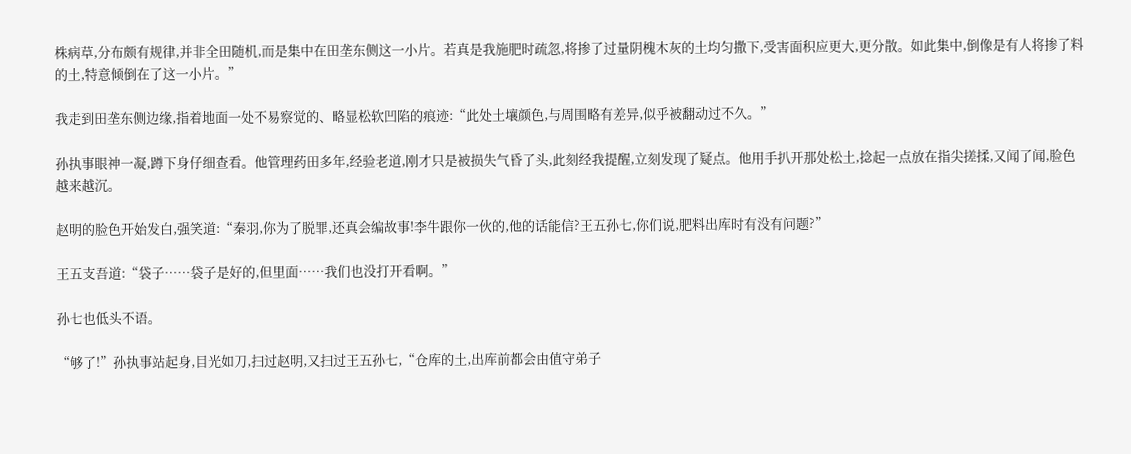株病草,分布颇有规律,并非全田随机,而是集中在田垄东侧这一小片。若真是我施肥时疏忽,将掺了过量阴槐木灰的土均匀撒下,受害面积应更大,更分散。如此集中,倒像是有人将掺了料的土,特意倾倒在了这一小片。”

我走到田垄东侧边缘,指着地面一处不易察觉的、略显松软凹陷的痕迹:“此处土壤颜色,与周围略有差异,似乎被翻动过不久。”

孙执事眼神一凝,蹲下身仔细查看。他管理药田多年,经验老道,刚才只是被损失气昏了头,此刻经我提醒,立刻发现了疑点。他用手扒开那处松土,捻起一点放在指尖搓揉,又闻了闻,脸色越来越沉。

赵明的脸色开始发白,强笑道:“秦羽,你为了脱罪,还真会编故事!李牛跟你一伙的,他的话能信?王五孙七,你们说,肥料出库时有没有问题?”

王五支吾道:“袋子……袋子是好的,但里面……我们也没打开看啊。”

孙七也低头不语。

“够了!”孙执事站起身,目光如刀,扫过赵明,又扫过王五孙七,“仓库的土,出库前都会由值守弟子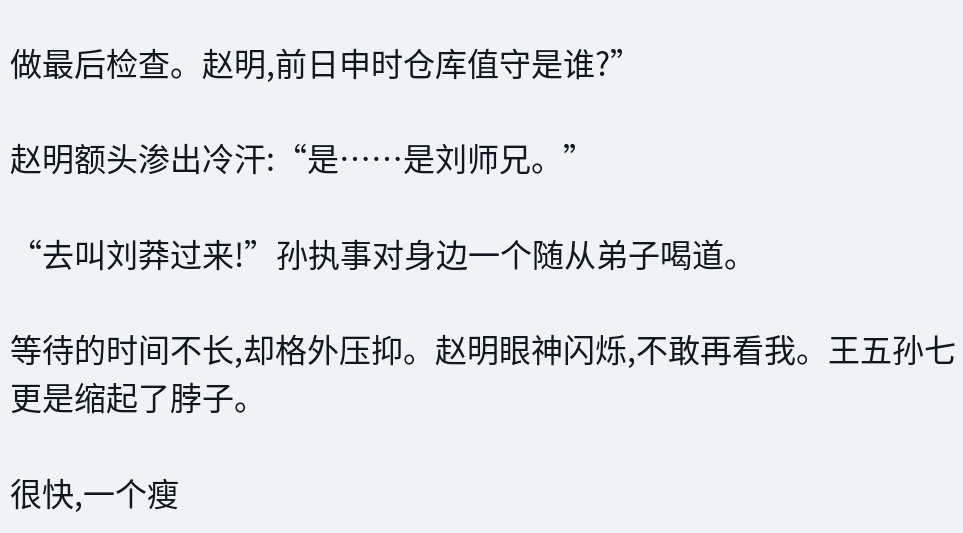做最后检查。赵明,前日申时仓库值守是谁?”

赵明额头渗出冷汗:“是……是刘师兄。”

“去叫刘莽过来!”孙执事对身边一个随从弟子喝道。

等待的时间不长,却格外压抑。赵明眼神闪烁,不敢再看我。王五孙七更是缩起了脖子。

很快,一个瘦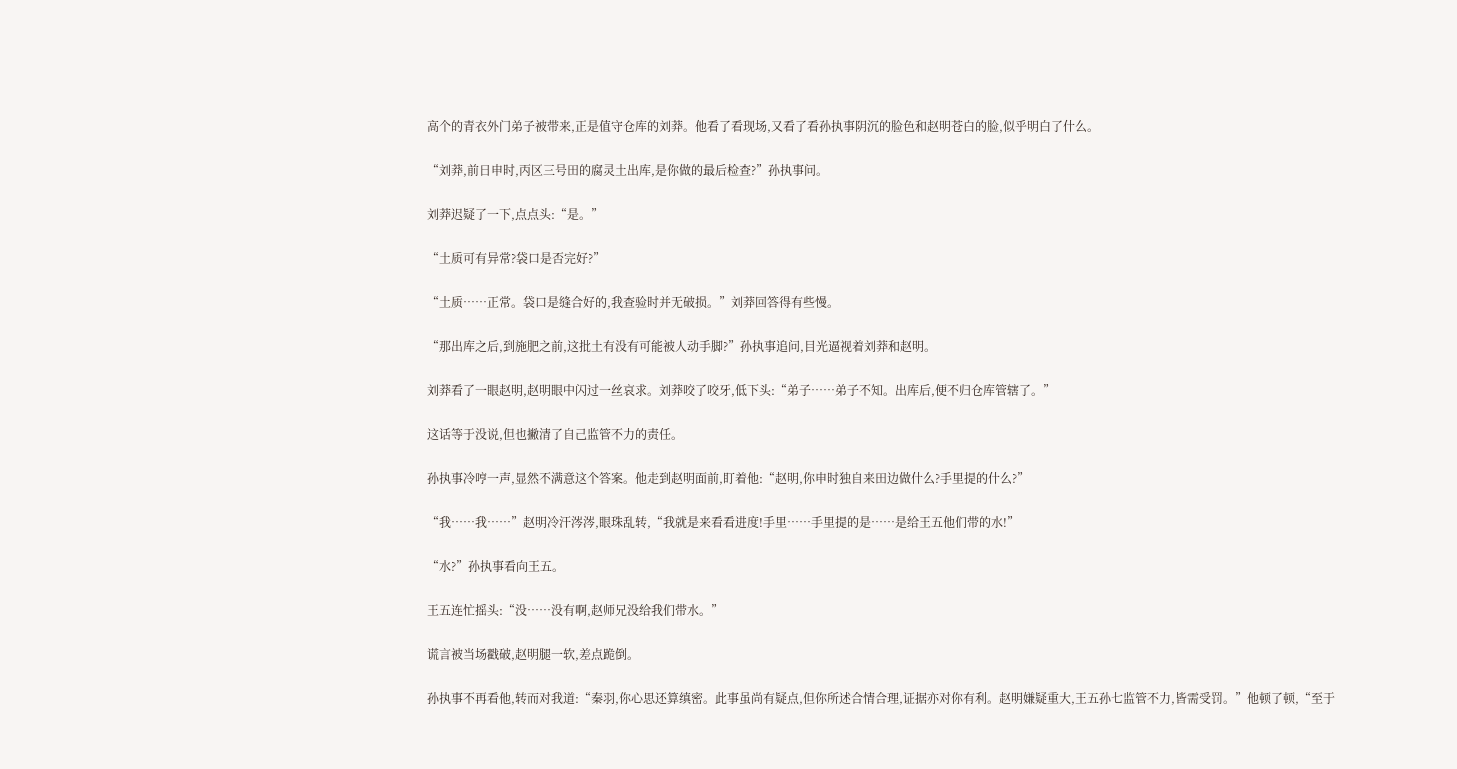高个的青衣外门弟子被带来,正是值守仓库的刘莽。他看了看现场,又看了看孙执事阴沉的脸色和赵明苍白的脸,似乎明白了什么。

“刘莽,前日申时,丙区三号田的腐灵土出库,是你做的最后检查?”孙执事问。

刘莽迟疑了一下,点点头:“是。”

“土质可有异常?袋口是否完好?”

“土质……正常。袋口是缝合好的,我查验时并无破损。”刘莽回答得有些慢。

“那出库之后,到施肥之前,这批土有没有可能被人动手脚?”孙执事追问,目光逼视着刘莽和赵明。

刘莽看了一眼赵明,赵明眼中闪过一丝哀求。刘莽咬了咬牙,低下头:“弟子……弟子不知。出库后,便不归仓库管辖了。”

这话等于没说,但也撇清了自己监管不力的责任。

孙执事冷哼一声,显然不满意这个答案。他走到赵明面前,盯着他:“赵明,你申时独自来田边做什么?手里提的什么?”

“我……我……”赵明冷汗涔涔,眼珠乱转,“我就是来看看进度!手里……手里提的是……是给王五他们带的水!”

“水?”孙执事看向王五。

王五连忙摇头:“没……没有啊,赵师兄没给我们带水。”

谎言被当场戳破,赵明腿一软,差点跪倒。

孙执事不再看他,转而对我道:“秦羽,你心思还算缜密。此事虽尚有疑点,但你所述合情合理,证据亦对你有利。赵明嫌疑重大,王五孙七监管不力,皆需受罚。”他顿了顿,“至于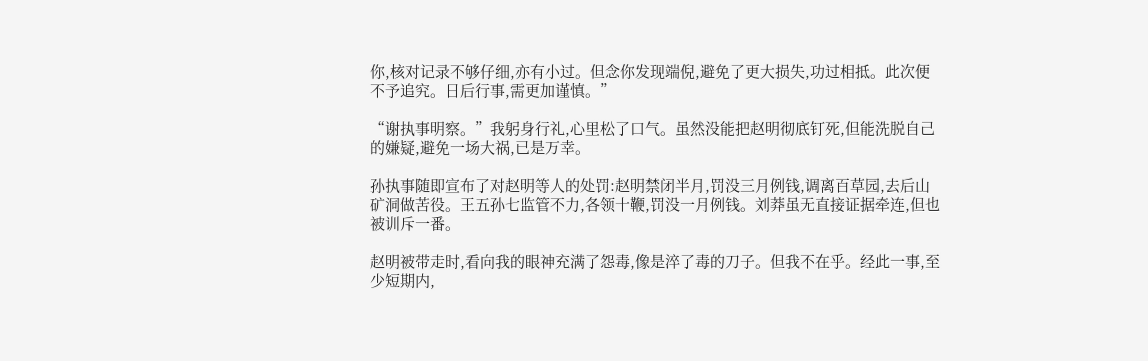你,核对记录不够仔细,亦有小过。但念你发现端倪,避免了更大损失,功过相抵。此次便不予追究。日后行事,需更加谨慎。”

“谢执事明察。”我躬身行礼,心里松了口气。虽然没能把赵明彻底钉死,但能洗脱自己的嫌疑,避免一场大祸,已是万幸。

孙执事随即宣布了对赵明等人的处罚:赵明禁闭半月,罚没三月例钱,调离百草园,去后山矿洞做苦役。王五孙七监管不力,各领十鞭,罚没一月例钱。刘莽虽无直接证据牵连,但也被训斥一番。

赵明被带走时,看向我的眼神充满了怨毒,像是淬了毒的刀子。但我不在乎。经此一事,至少短期内,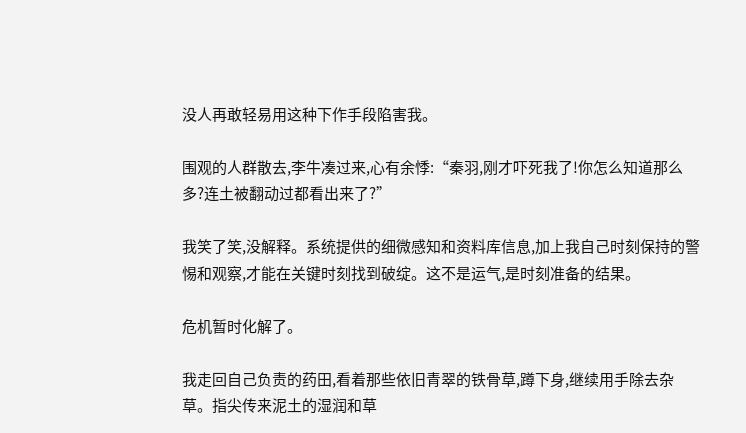没人再敢轻易用这种下作手段陷害我。

围观的人群散去,李牛凑过来,心有余悸:“秦羽,刚才吓死我了!你怎么知道那么多?连土被翻动过都看出来了?”

我笑了笑,没解释。系统提供的细微感知和资料库信息,加上我自己时刻保持的警惕和观察,才能在关键时刻找到破绽。这不是运气,是时刻准备的结果。

危机暂时化解了。

我走回自己负责的药田,看着那些依旧青翠的铁骨草,蹲下身,继续用手除去杂草。指尖传来泥土的湿润和草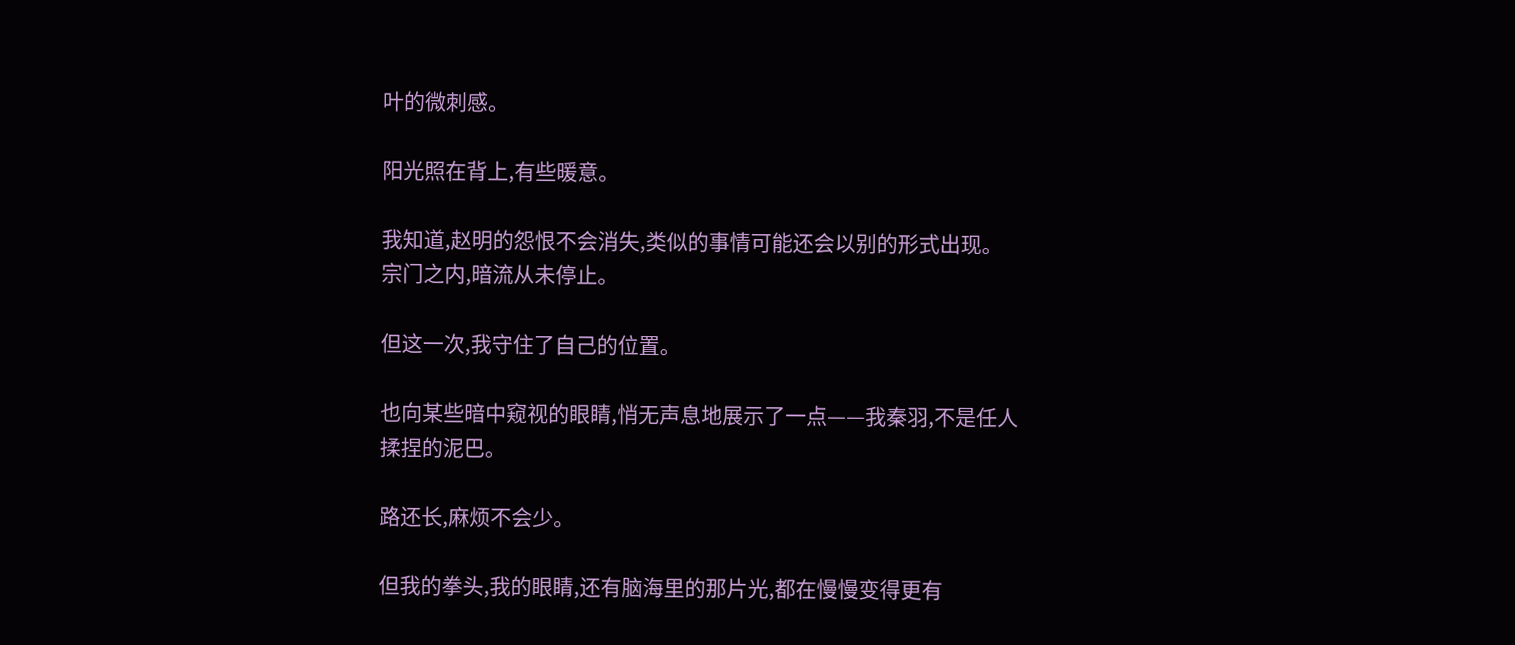叶的微刺感。

阳光照在背上,有些暖意。

我知道,赵明的怨恨不会消失,类似的事情可能还会以别的形式出现。宗门之内,暗流从未停止。

但这一次,我守住了自己的位置。

也向某些暗中窥视的眼睛,悄无声息地展示了一点——我秦羽,不是任人揉捏的泥巴。

路还长,麻烦不会少。

但我的拳头,我的眼睛,还有脑海里的那片光,都在慢慢变得更有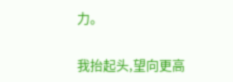力。

我抬起头,望向更高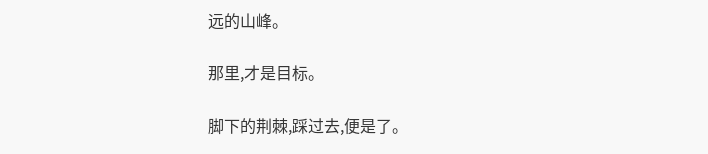远的山峰。

那里,才是目标。

脚下的荆棘,踩过去,便是了。